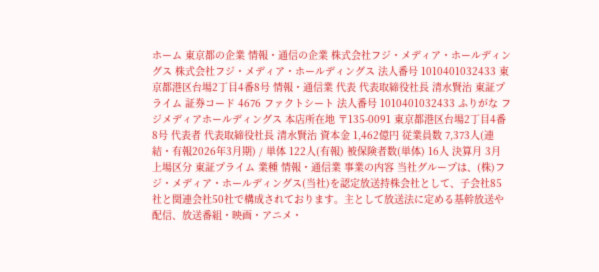ホーム 東京都の企業 情報・通信の企業 株式会社フジ・メディア・ホールディングス 株式会社フジ・メディア・ホールディングス 法人番号 1010401032433 東京都港区台場2丁目4番8号 情報・通信業 代表 代表取締役社長 清水賢治 東証プライム 証券コード 4676 ファクトシート 法人番号 1010401032433 ふりがな フジメディアホールディングス 本店所在地 〒135-0091 東京都港区台場2丁目4番8号 代表者 代表取締役社長 清水賢治 資本金 1,462億円 従業員数 7,373人(連結・有報2026年3月期) / 単体 122人(有報) 被保険者数(単体) 16人 決算月 3月 上場区分 東証プライム 業種 情報・通信業 事業の内容 当社グループは、(株)フジ・メディア・ホールディングス(当社)を認定放送持株会社として、子会社85社と関連会社50社で構成されております。主として放送法に定める基幹放送や配信、放送番組・映画・アニメ・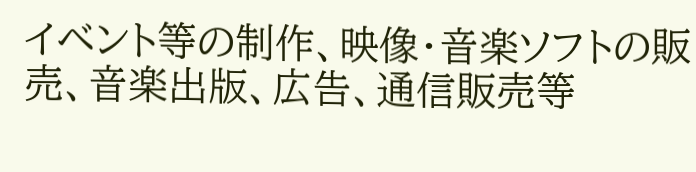イベント等の制作、映像・音楽ソフトの販売、音楽出版、広告、通信販売等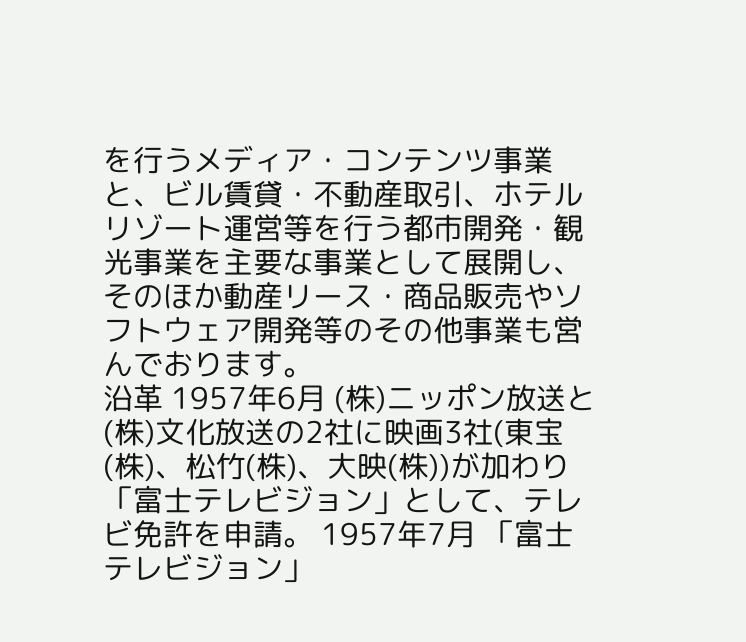を行うメディア・コンテンツ事業と、ビル賃貸・不動産取引、ホテルリゾート運営等を行う都市開発・観光事業を主要な事業として展開し、そのほか動産リース・商品販売やソフトウェア開発等のその他事業も営んでおります。
沿革 1957年6月 (株)ニッポン放送と(株)文化放送の2社に映画3社(東宝(株)、松竹(株)、大映(株))が加わり「富士テレビジョン」として、テレビ免許を申請。 1957年7月 「富士テレビジョン」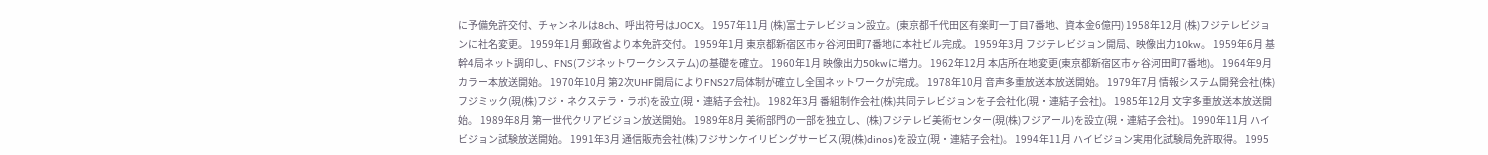に予備免許交付、チャンネルは8ch、呼出符号はJOCX。 1957年11月 (株)富士テレビジョン設立。(東京都千代田区有楽町一丁目7番地、資本金6億円) 1958年12月 (株)フジテレビジョンに社名変更。 1959年1月 郵政省より本免許交付。 1959年1月 東京都新宿区市ヶ谷河田町7番地に本社ビル完成。 1959年3月 フジテレビジョン開局、映像出力10kw。 1959年6月 基幹4局ネット調印し、FNS(フジネットワークシステム)の基礎を確立。 1960年1月 映像出力50kwに増力。 1962年12月 本店所在地変更(東京都新宿区市ヶ谷河田町7番地)。 1964年9月 カラー本放送開始。 1970年10月 第2次UHF開局によりFNS27局体制が確立し全国ネットワークが完成。 1978年10月 音声多重放送本放送開始。 1979年7月 情報システム開発会社(株)フジミック(現(株)フジ・ネクステラ・ラボ)を設立(現・連結子会社)。 1982年3月 番組制作会社(株)共同テレビジョンを子会社化(現・連結子会社)。 1985年12月 文字多重放送本放送開始。 1989年8月 第一世代クリアビジョン放送開始。 1989年8月 美術部門の一部を独立し、(株)フジテレビ美術センター(現(株)フジアール)を設立(現・連結子会社)。 1990年11月 ハイビジョン試験放送開始。 1991年3月 通信販売会社(株)フジサンケイリビングサービス(現(株)dinos)を設立(現・連結子会社)。 1994年11月 ハイビジョン実用化試験局免許取得。 1995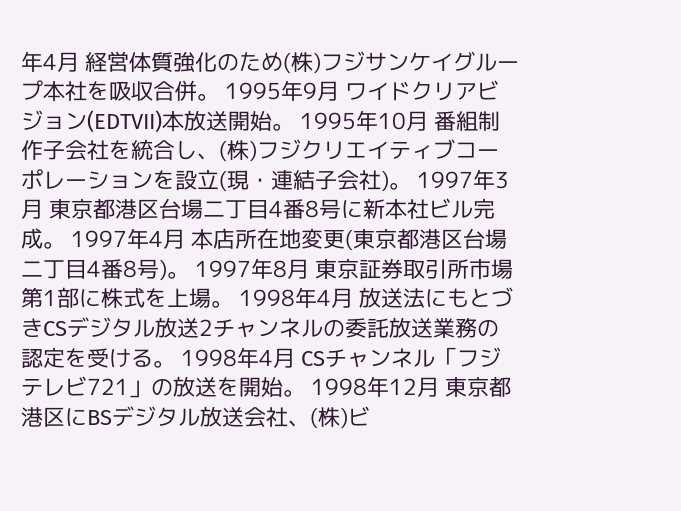年4月 経営体質強化のため(株)フジサンケイグループ本社を吸収合併。 1995年9月 ワイドクリアビジョン(EDTVII)本放送開始。 1995年10月 番組制作子会社を統合し、(株)フジクリエイティブコーポレーションを設立(現・連結子会社)。 1997年3月 東京都港区台場二丁目4番8号に新本社ビル完成。 1997年4月 本店所在地変更(東京都港区台場二丁目4番8号)。 1997年8月 東京証券取引所市場第1部に株式を上場。 1998年4月 放送法にもとづきCSデジタル放送2チャンネルの委託放送業務の認定を受ける。 1998年4月 CSチャンネル「フジテレビ721」の放送を開始。 1998年12月 東京都港区にBSデジタル放送会社、(株)ビ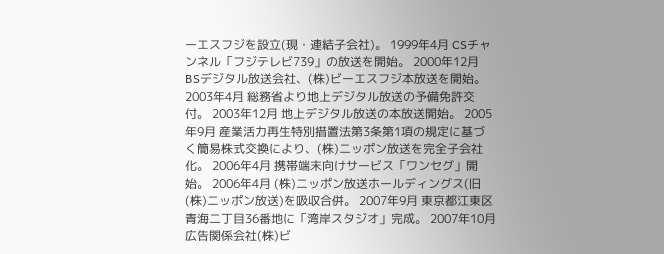ーエスフジを設立(現・連結子会社)。 1999年4月 CSチャンネル「フジテレビ739」の放送を開始。 2000年12月 BSデジタル放送会社、(株)ビーエスフジ本放送を開始。 2003年4月 総務省より地上デジタル放送の予備免許交付。 2003年12月 地上デジタル放送の本放送開始。 2005年9月 産業活力再生特別措置法第3条第1項の規定に基づく簡易株式交換により、(株)ニッポン放送を完全子会社化。 2006年4月 携帯端末向けサービス「ワンセグ」開始。 2006年4月 (株)ニッポン放送ホールディングス(旧(株)ニッポン放送)を吸収合併。 2007年9月 東京都江東区青海二丁目36番地に「湾岸スタジオ」完成。 2007年10月 広告関係会社(株)ビ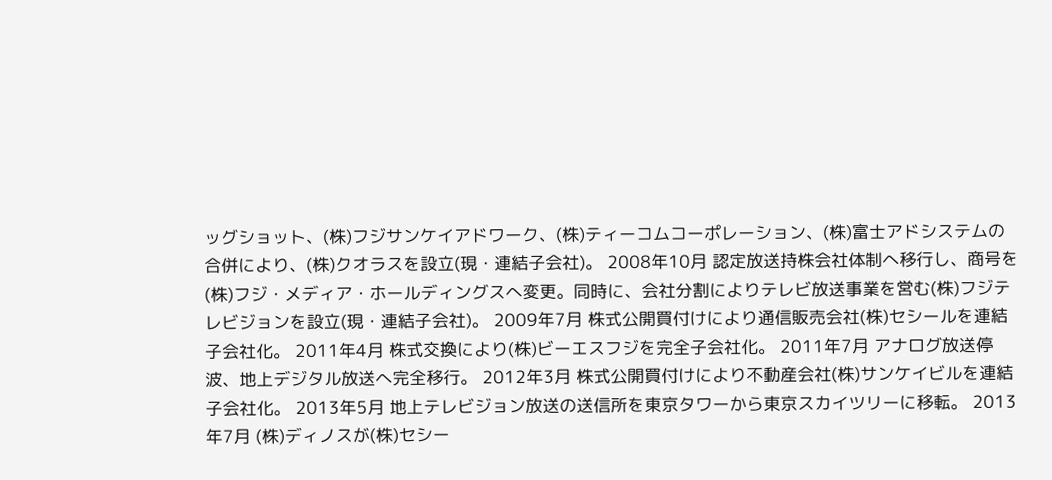ッグショット、(株)フジサンケイアドワーク、(株)ティーコムコーポレーション、(株)富士アドシステムの合併により、(株)クオラスを設立(現・連結子会社)。 2008年10月 認定放送持株会社体制へ移行し、商号を(株)フジ・メディア・ホールディングスへ変更。同時に、会社分割によりテレビ放送事業を営む(株)フジテレビジョンを設立(現・連結子会社)。 2009年7月 株式公開買付けにより通信販売会社(株)セシールを連結子会社化。 2011年4月 株式交換により(株)ビーエスフジを完全子会社化。 2011年7月 アナログ放送停波、地上デジタル放送へ完全移行。 2012年3月 株式公開買付けにより不動産会社(株)サンケイビルを連結子会社化。 2013年5月 地上テレビジョン放送の送信所を東京タワーから東京スカイツリーに移転。 2013年7月 (株)ディノスが(株)セシー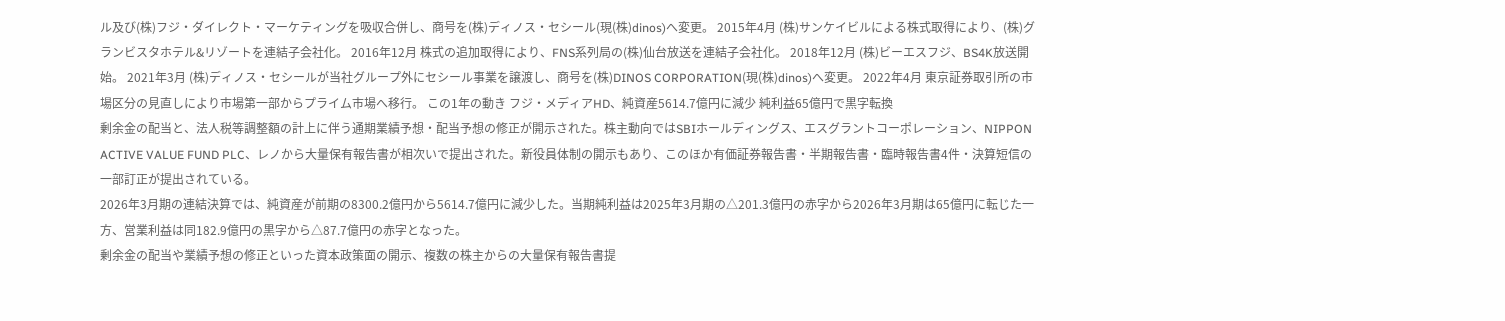ル及び(株)フジ・ダイレクト・マーケティングを吸収合併し、商号を(株)ディノス・セシール(現(株)dinos)へ変更。 2015年4月 (株)サンケイビルによる株式取得により、(株)グランビスタホテル&リゾートを連結子会社化。 2016年12月 株式の追加取得により、FNS系列局の(株)仙台放送を連結子会社化。 2018年12月 (株)ビーエスフジ、BS4K放送開始。 2021年3月 (株)ディノス・セシールが当社グループ外にセシール事業を譲渡し、商号を(株)DINOS CORPORATION(現(株)dinos)へ変更。 2022年4月 東京証券取引所の市場区分の見直しにより市場第一部からプライム市場へ移行。 この1年の動き フジ・メディアHD、純資産5614.7億円に減少 純利益65億円で黒字転換
剰余金の配当と、法人税等調整額の計上に伴う通期業績予想・配当予想の修正が開示された。株主動向ではSBIホールディングス、エスグラントコーポレーション、NIPPON ACTIVE VALUE FUND PLC、レノから大量保有報告書が相次いで提出された。新役員体制の開示もあり、このほか有価証券報告書・半期報告書・臨時報告書4件・決算短信の一部訂正が提出されている。
2026年3月期の連結決算では、純資産が前期の8300.2億円から5614.7億円に減少した。当期純利益は2025年3月期の△201.3億円の赤字から2026年3月期は65億円に転じた一方、営業利益は同182.9億円の黒字から△87.7億円の赤字となった。
剰余金の配当や業績予想の修正といった資本政策面の開示、複数の株主からの大量保有報告書提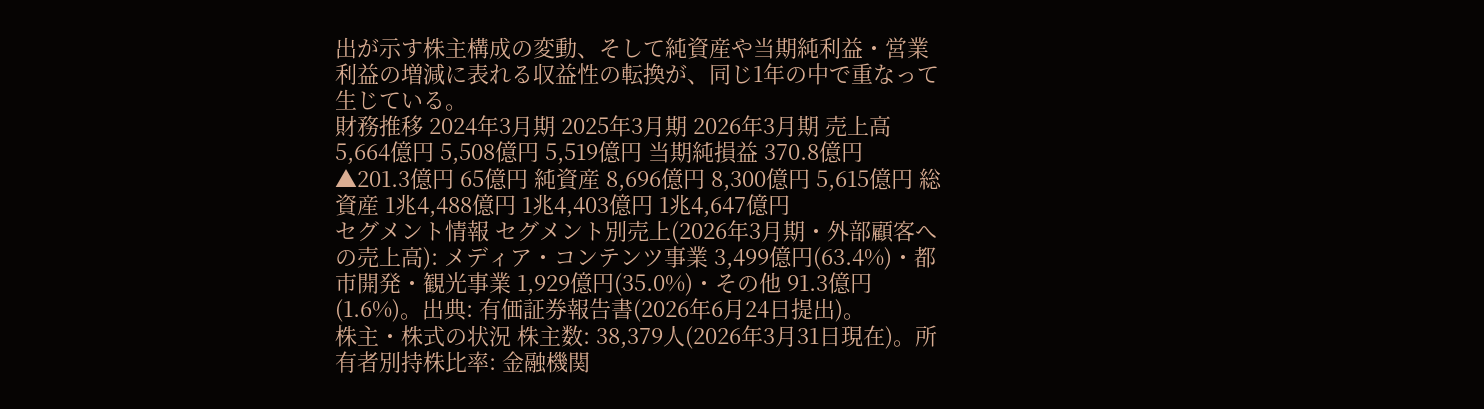出が示す株主構成の変動、そして純資産や当期純利益・営業利益の増減に表れる収益性の転換が、同じ1年の中で重なって生じている。
財務推移 2024年3月期 2025年3月期 2026年3月期 売上高 5,664億円 5,508億円 5,519億円 当期純損益 370.8億円 ▲201.3億円 65億円 純資産 8,696億円 8,300億円 5,615億円 総資産 1兆4,488億円 1兆4,403億円 1兆4,647億円
セグメント情報 セグメント別売上(2026年3月期・外部顧客への売上高): メディア・コンテンツ事業 3,499億円(63.4%)・都市開発・観光事業 1,929億円(35.0%)・その他 91.3億円(1.6%)。出典: 有価証券報告書(2026年6月24日提出)。
株主・株式の状況 株主数: 38,379人(2026年3月31日現在)。所有者別持株比率: 金融機関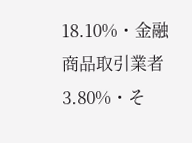18.10%・金融商品取引業者 3.80%・そ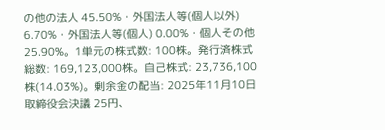の他の法人 45.50%・外国法人等(個人以外) 6.70%・外国法人等(個人) 0.00%・個人その他 25.90%。1単元の株式数: 100株。発行済株式総数: 169,123,000株。自己株式: 23,736,100株(14.03%)。剰余金の配当: 2025年11月10日 取締役会決議 25円、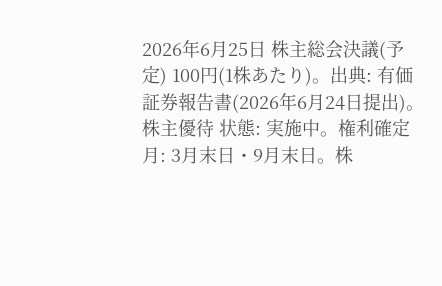2026年6月25日 株主総会決議(予定) 100円(1株あたり)。出典: 有価証券報告書(2026年6月24日提出)。
株主優待 状態: 実施中。権利確定月: 3月末日・9月末日。株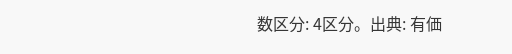数区分: 4区分。出典: 有価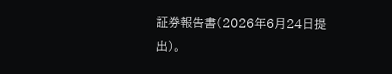証券報告書(2026年6月24日提出)。